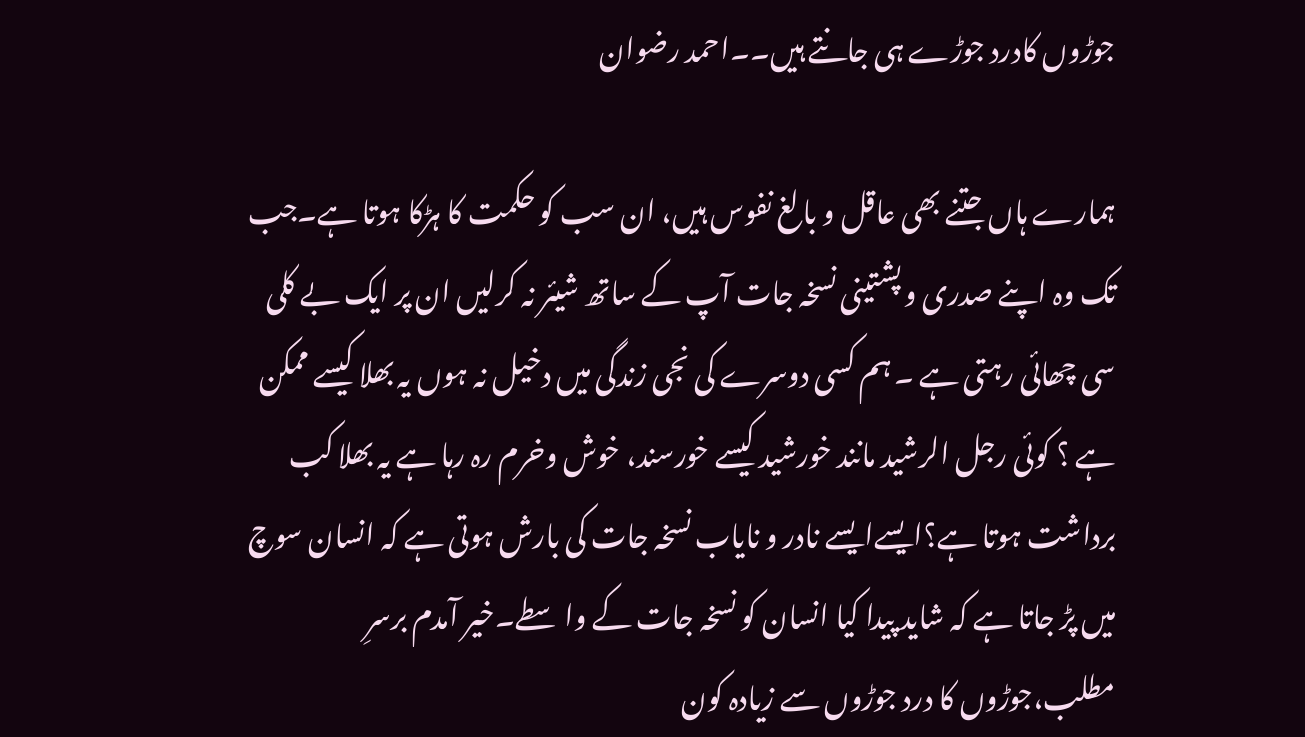جوڑوں کادرد جوڑے ہی جانتے ہیں۔۔احمد رضوان

ہمارے ہاں جتنے بھی عاقل و بالغ نفوس ہیں، ان سب کو حکمت کا ہڑکا ہوتا ہے۔جب تک وہ اپنے صدری و پشتینی نسخہ جات آپ کے ساتھ شیئر نہ کرلیں ان پر ایک بے کلی سی چھائی رہتی ہے ۔ ہم کسی دوسرے کی نجی زندگی میں دخیل نہ ہوں یہ بھلا کیسے ممکن ہے ؟ کوئی رجل الرشید مانند خورشید کیسے خورسند، خوش وخرم رہ رہا ہے یہ بھلا کب برداشت ہوتا ہے؟ایسےایسے نادر و نایاب نسخہ جات کی بارش ہوتی ہے کہ انسان سوچ میں پڑ جاتا ہے کہ شاید پیدا کیا انسان کو نسخہ جات کے واسطے۔خیر آمدم برسرِ مطلب،جوڑوں کا درد جوڑوں سے زیادہ کون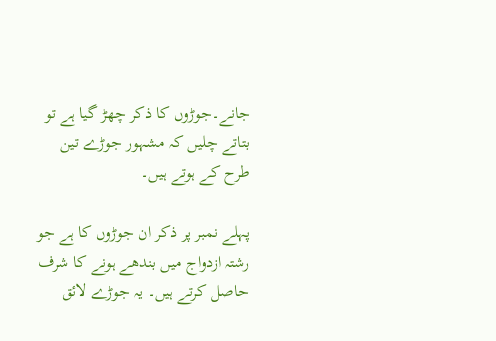جانے۔جوڑوں کا ذکر چھڑ گیا ہے تو بتاتے چلیں کہ مشہور جوڑے تین طرح کے ہوتے ہیں۔

پہلے نمبر پر ذکر ان جوڑوں کا ہے جو رشتہ ازدواج میں بندھے ہونے کا شرف حاصل کرتے ہیں۔ یہ جوڑے لائق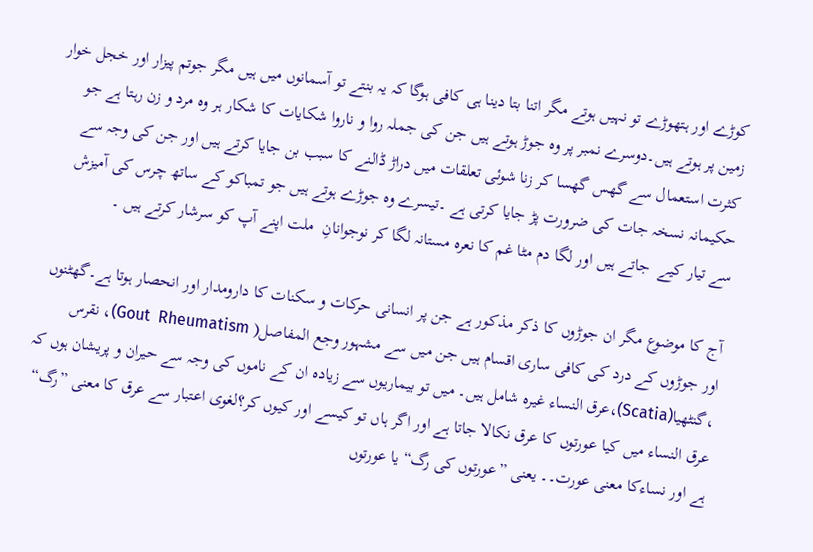کوڑے اور ہتھوڑے تو نہیں ہوتے مگر اتنا بتا دینا ہی کافی ہوگا کہ یہ بنتے تو آسمانوں میں ہیں مگر جوتم پیزار اور خجل خوار زمین پر ہوتے ہیں۔دوسرے نمبر پر وہ جوڑ ہوتے ہیں جن کی جملہ روا و ناروا شکایات کا شکار ہر وہ مرد و زن رہتا ہے جو کثرت استعمال سے گھس گھسا کر زنا شوئی تعلقات میں دراڑ ڈالنے کا سبب بن جایا کرتے ہیں اور جن کی وجہ سے حکیمانہ نسخہ جات کی ضرورت پڑ جایا کرتی ہے ۔تیسرے وہ جوڑے ہوتے ہیں جو تمباکو کے ساتھ چرس کی آمیزش سے تیار کیے  جاتے ہیں اور لگا دم مٹا غم کا نعرہ مستانہ لگا کر نوجوانانِ  ملت اپنے آپ کو سرشار کرتے ہیں ۔

آج کا موضوع مگر ان جوڑوں کا ذکر مذکور ہے جن پر انسانی حرکات و سکنات کا دارومدار اور انحصار ہوتا ہے۔گھٹنوں اور جوڑوں کے درد کی کافی ساری اقسام ہیں جن میں سے مشہور وجع المفاصل( Gout  Rheumatism)، نقرس ،گنٹھیا(Scatia)،عرق النساء غیرہ شامل ہیں۔ میں تو بیماریوں سے زیادہ ان کے ناموں کی وجہ سے حیران و پریشان ہوں کہ عرق النساء میں کیا عورتوں کا عرق نکالا جاتا ہے اور اگر ہاں تو کیسے اور کیوں کر؟لغوی اعتبار سے عرق کا معنی ”رگ“ ہے اور نساءکا معنی عورت۔۔ یعنی ”عورتوں کی رگ“ یا عورتوں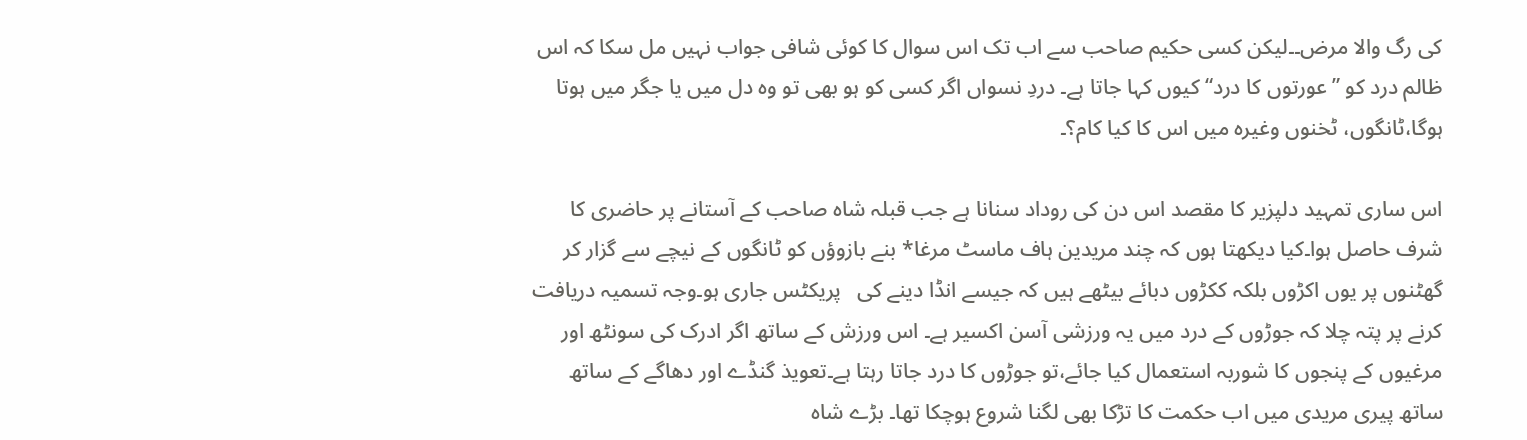کی رگ والا مرض۔۔لیکن کسی حکیم صاحب سے اب تک اس سوال کا کوئی شافی جواب نہیں مل سکا کہ اس ظالم درد کو ”عورتوں کا درد“ کیوں کہا جاتا ہے۔ دردِ نسواں اگر کسی کو ہو بھی تو وہ دل میں یا جگر میں ہوتا ہوگا،ٹانگوں، ٹخنوں وغیرہ میں اس کا کیا کام؟۔

اس ساری تمہید دلپزیر کا مقصد اس دن کی روداد سنانا ہے جب قبلہ شاہ صاحب کے آستانے پر حاضری کا شرف حاصل ہوا۔کیا دیکھتا ہوں کہ چند مریدین ہاف ماسٹ مرغا* بنے بازوؤں کو ٹانگوں کے نیچے سے گزار کر   گھٹنوں پر یوں اکڑوں بلکہ ککڑوں دبائے بیٹھے ہیں کہ جیسے انڈا دینے کی   پریکٹس جاری ہو۔وجہ تسمیہ دریافت کرنے پر پتہ چلا کہ جوڑوں کے درد میں یہ ورزشی آسن اکسیر ہے۔ اس ورزش کے ساتھ اگر ادرک کی سونٹھ اور مرغیوں کے پنجوں کا شوربہ استعمال کیا جائے،تو جوڑوں کا درد جاتا رہتا ہے۔تعویذ گنڈے اور دھاگے کے ساتھ ساتھ پیری مریدی میں اب حکمت کا تڑکا بھی لگنا شروع ہوچکا تھا۔ بڑے شاہ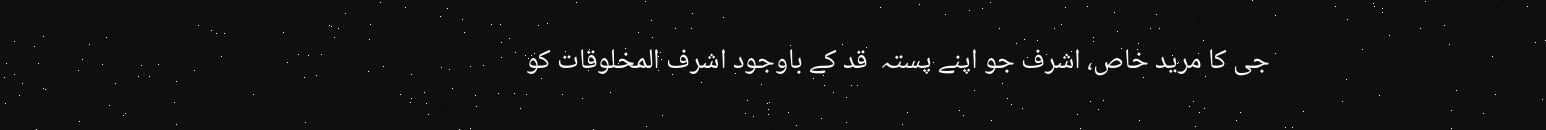جی کا مرید خاص، اشرف جو اپنے پستہ  قد کے باوجود اشرف المخلوقات کو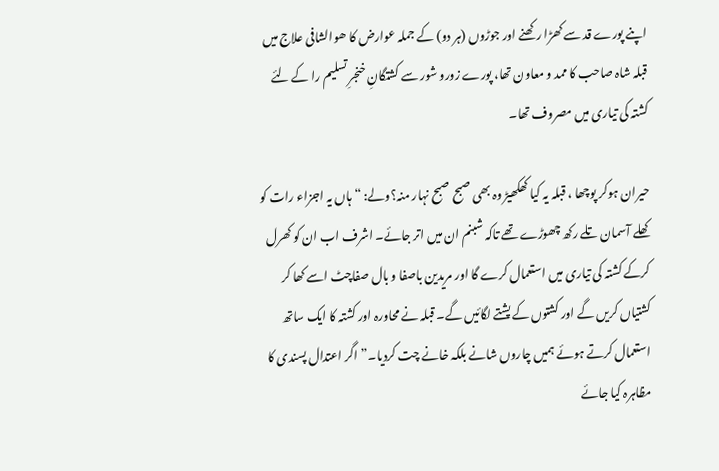اپنے پورے قد سے کھڑا رکھنے اور جوڑوں (ہر دو) کے جملہ عوارض کا ھوالشافی علاج میں قبلہ شاہ صاحب کا ممد و معاون تھا، پورے زورو شور سے کشتگانِ خنجرِ تسلیم را کے لئے کشتہ کی تیاری میں مصروف تھا۔

حیران ہوکر پوچھا ، قبلہ یہ کیا کھکھیڑ وہ بھی صبح صبح نہار منہ؟ولے: “ہاں یہ اجزاء رات کو کھلے آسمان تلے رکھ چھوڑے تھے تاکہ شبنم ان میں اتر جائے۔ اشرف اب ان کو کھرل کرکے کشتہ کی تیاری میں استعمال کرے گا اور مریدین باصفا و بال صفاچٹ اسے کھا کر کشتیاں کریں گے اور کشتوں کے پشتے لگائیں گے۔ قبلہ نے محاورہ اور کشتہ کا ایک ساتھ استعمال کرتے ہوئے ہمیں چاروں شانے بلکہ خانے چت کردیا۔”اگر اعتدال پسندی کا مظاہرہ کیا جائے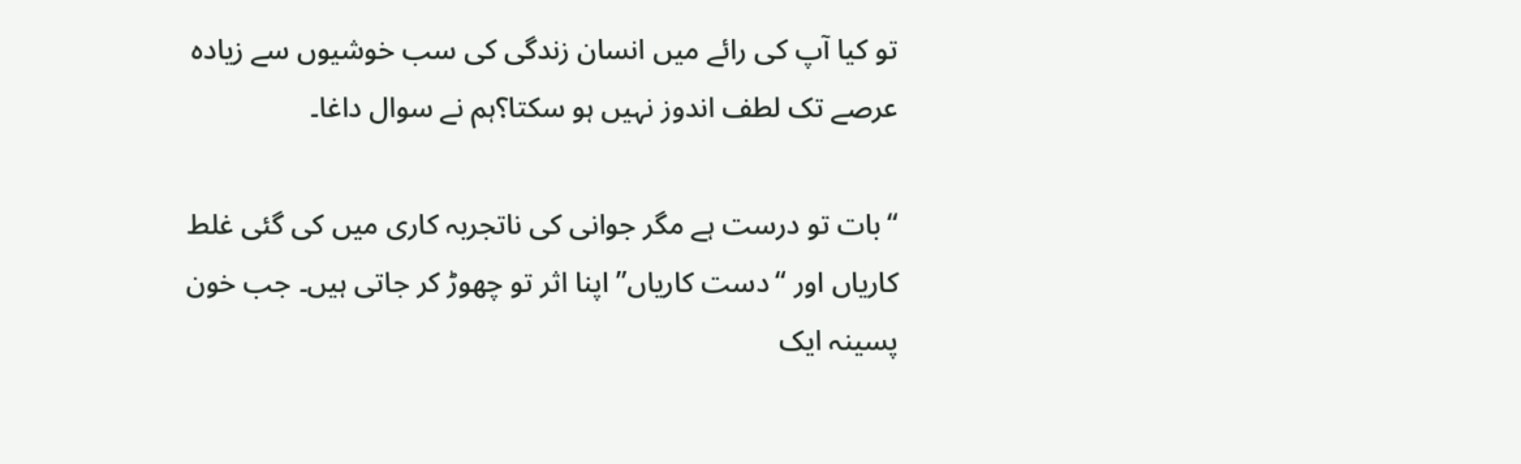تو کیا آپ کی رائے میں انسان زندگی کی سب خوشیوں سے زیادہ عرصے تک لطف اندوز نہیں ہو سکتا؟ہم نے سوال داغا۔

“بات تو درست ہے مگر جوانی کی ناتجربہ کاری میں کی گئی غلط کاریاں اور “دست کاریاں” اپنا اثر تو چھوڑ کر جاتی ہیں۔ جب خون پسینہ ایک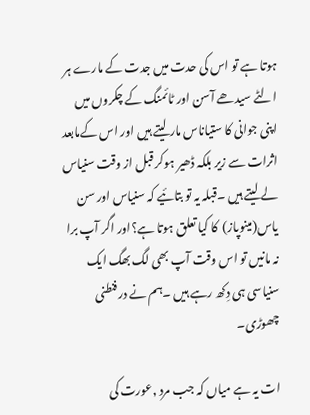ہوتا ہے تو اس کی حدت میں جدت کے مارے ہر الٹے سیدھے آسن اور ٹائمنگ کے چکروں میں اپنی جوانی کا ستیاناس مار لیتے ہیں اور اس کےمابعد اثرات سے زیر بلکہ ڈھیر ہوکر قبل از وقت سنیاس لے لیتے ہیں ۔قبلہ یہ تو بتائیے کہ سنیاس اور سن یاس(مینوپاز)  کا کیا تعلق ہوتا ہے؟اور اگر آپ برا نہ مانیں تو اس وقت آپ بھی لگ بھگ ایک سنیاسی ہی دِکھ رہے ہیں ۔ہم نے درفنطنی چھوڑی۔

ات یہ ہے میاں کہ جب مرد ,عورت کی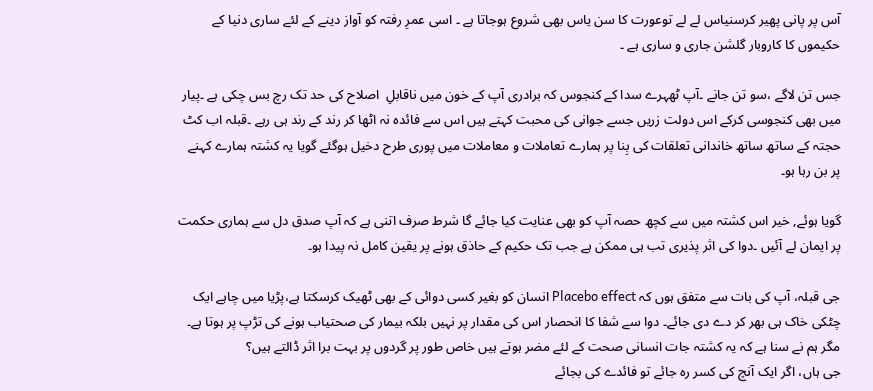آس پر پانی پھیر کرسنیاس لے لے توعورت کا سن یاس بھی شروع ہوجاتا ہے ۔ اسی عمرِ رفتہ کو آواز دینے کے لئے ساری دنیا کے حکیموں کا کاروبار گلشن جاری و ساری ہے ۔

جس تن لاگے ،سو تن جانے ۔آپ ٹھہرے سدا کے کنجوس کہ برادری آپ کے خون میں ناقابلِ  اصلاح کی حد تک رچ بس چکی ہے ۔پیار میں بھی کنجوسی کرکے اس دولت زریں جسے جوانی کی محبت کہتے ہیں اس سے فائدہ نہ اٹھا کر رند کے رند ہی رہے ۔قبلہ اب کٹ حجتہ کے ساتھ ساتھ خاندانی تعلقات کی بِنا پر ہمارے تعاملات و معاملات میں پوری طرح دخیل ہوگئے گویا یہ کشتہ ہمارے کہنے پر بن رہا ہو۔

گویا ہوئے, خیر اس کشتہ میں سے کچھ حصہ آپ کو بھی عنایت کیا جائے گا شرط صرف اتنی ہے کہ آپ صدق دل سے ہماری حکمت پر ایمان لے آئیں ۔دوا کی اثر پذیری تب ہی ممکن ہے جب تک حکیم کے حاذق ہونے پر یقین کامل نہ پیدا ہو۔

جی قبلہ، آپ کی بات سے متفق ہوں کہ Placebo effect انسان کو بغیر کسی دوائی کے بھی ٹھیک کرسکتا ہے،پڑیا میں چاہے ایک چٹکی خاک ہی بھر کر دے دی جائے۔ دوا سے شفا کا انحصار اس کی مقدار پر نہیں بلکہ بیمار کی صحتیاب ہونے کی تڑپ پر ہوتا ہے۔
مگر ہم نے سنا ہے کہ یہ کشتہ جات انسانی صحت کے لئے مضر ہوتے ہیں خاص طور پر گردوں پر بہت برا اثر ڈالتے ہیں؟
جی ہاں، اگر ایک آنچ کی کسر رہ جائے تو فائدے کی بجائے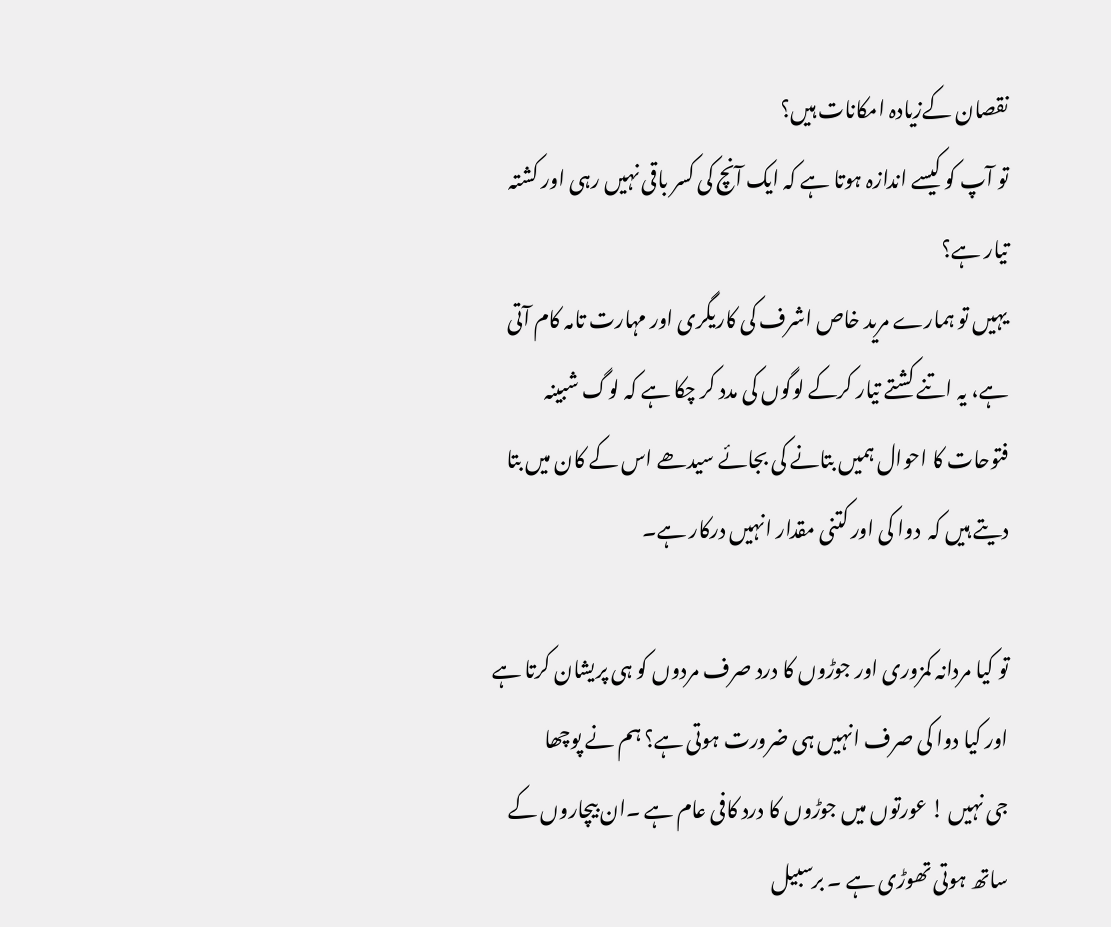نقصان کےزیادہ امکانات ہیں؟
تو آپ کو کیسے اندازہ ہوتا ہے کہ ایک آنچ کی کسر باقی نہیں رہی اور کشتہ تیار ہے؟
یہیں تو ہمارے مرید خاص اشرف کی کاریگری اور مہارت تامہ کام آتی ہے، یہ اتنے کشتے تیار کرکے لوگوں کی مدد کر چکا ہے کہ لوگ شبینہ فتوحات کا احوال ہمیں بتانے کی بجائے سیدھے اس کے کان میں بتا دیتے ہیں کہ  دوا کی اور کتنی مقدار انہیں درکار ہے۔

تو کیا مردانہ کمزوری اور جوڑوں کا درد صرف مردوں کو ہی پریشان کرتا ہے اور کیا دوا کی صرف انہیں ہی ضرورت ہوتی ہے؟ ہم نے پوچھا
جی نہیں ! عورتوں میں جوڑوں کا درد کافی عام ہے ۔ان بیچاروں کے ساتھ ہوتی تھوڑی ہے ۔ برسبیل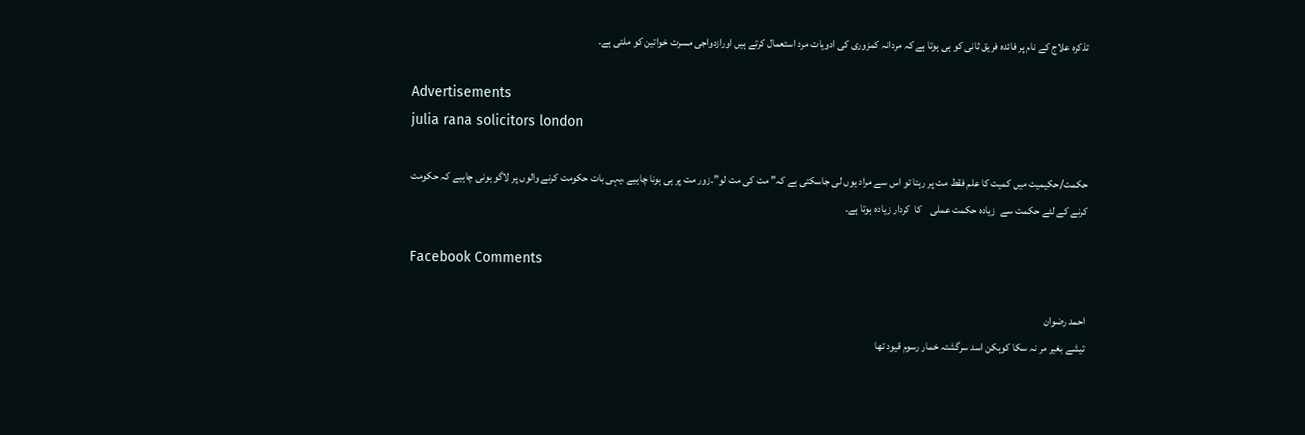تذکرہ علاج کے نام پر فائدہ فریق ثانی کو ہی ہوتا ہے کہ مردانہ کمزوری کی ادویات مرد استعمال کرتے ہیں اورازدواجی مسرت خواتین کو ملتی ہے۔

Advertisements
julia rana solicitors london

حکمت/حکیمیت میں کمیت کا علم فقط مت پر رہتا تو اس سے مراد یوں لی جاسکتی ہے کہ” مت کی مت لو”۔زور مت پر ہی ہونا چاہیے ،یہی بات حکومت کرنے والوں پر لاگو ہونی چاہیے کہ حکومت
کرنے کے لئے حکمت سے  زیادہ حکمت عملی    کا  کردار زیادہ ہوتا ہے۔

Facebook Comments

احمد رضوان
تیشے بغیر مر نہ سکا کوہکن اسد سرگشتہ خمار رسوم قیود تھا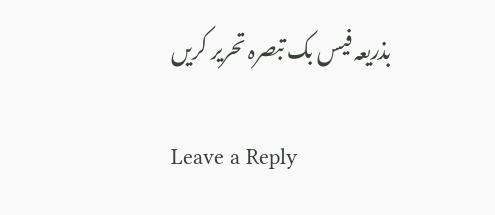بذریعہ فیس بک تبصرہ تحریر کریں

Leave a Reply